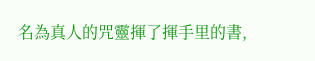名為真人的咒靈揮了揮手里的書,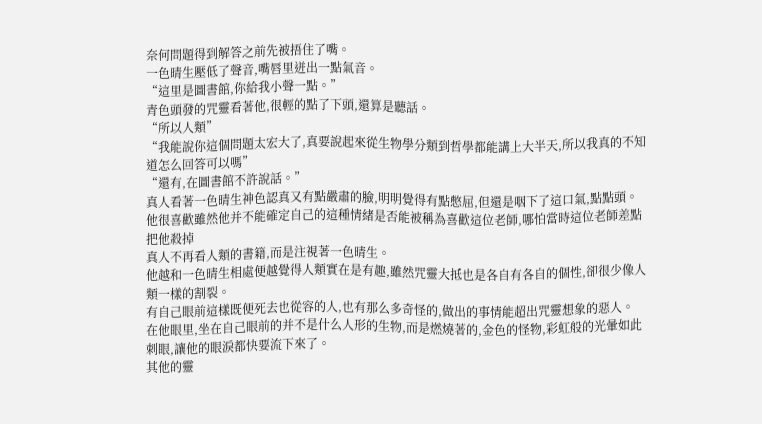奈何問題得到解答之前先被捂住了嘴。
一色晴生壓低了聲音,嘴唇里迸出一點氣音。
“這里是圖書館,你給我小聲一點。”
青色頭發的咒靈看著他,很輕的點了下頭,還算是聽話。
“所以人類”
“我能說你這個問題太宏大了,真要說起來從生物學分類到哲學都能講上大半天,所以我真的不知道怎么回答可以嗎”
“還有,在圖書館不許說話。”
真人看著一色晴生神色認真又有點嚴肅的臉,明明覺得有點憋屈,但還是咽下了這口氣,點點頭。
他很喜歡雖然他并不能確定自己的這種情緒是否能被稱為喜歡這位老師,哪怕當時這位老師差點把他殺掉
真人不再看人類的書籍,而是注視著一色晴生。
他越和一色晴生相處便越覺得人類實在是有趣,雖然咒靈大抵也是各自有各自的個性,卻很少像人類一樣的割裂。
有自己眼前這樣既便死去也從容的人,也有那么多奇怪的,做出的事情能超出咒靈想象的惡人。
在他眼里,坐在自己眼前的并不是什么人形的生物,而是燃燒著的,金色的怪物,彩虹般的光暈如此刺眼,讓他的眼淚都快要流下來了。
其他的靈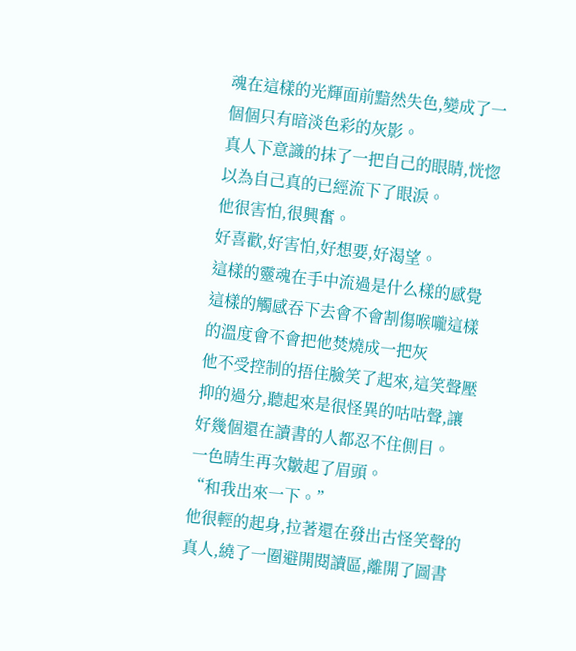魂在這樣的光輝面前黯然失色,變成了一個個只有暗淡色彩的灰影。
真人下意識的抹了一把自己的眼睛,恍惚以為自己真的已經流下了眼淚。
他很害怕,很興奮。
好喜歡,好害怕,好想要,好渴望。
這樣的靈魂在手中流過是什么樣的感覺這樣的觸感吞下去會不會割傷喉嚨這樣的溫度會不會把他焚燒成一把灰
他不受控制的捂住臉笑了起來,這笑聲壓抑的過分,聽起來是很怪異的咕咕聲,讓好幾個還在讀書的人都忍不住側目。
一色晴生再次皺起了眉頭。
“和我出來一下。”
他很輕的起身,拉著還在發出古怪笑聲的真人,繞了一圈避開閱讀區,離開了圖書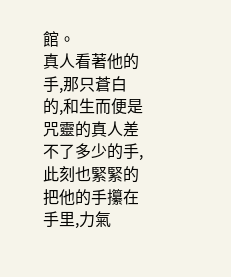館。
真人看著他的手,那只蒼白的,和生而便是咒靈的真人差不了多少的手,此刻也緊緊的把他的手攥在手里,力氣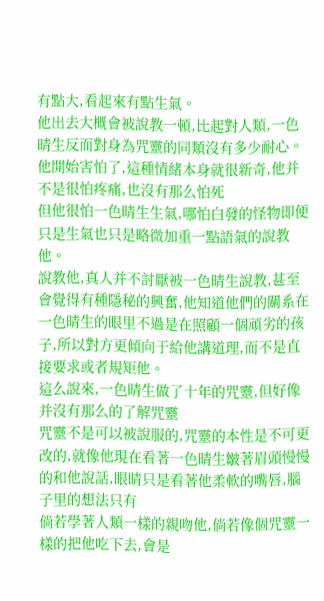有點大,看起來有點生氣。
他出去大概會被說教一頓,比起對人類,一色晴生反而對身為咒靈的同類沒有多少耐心。
他開始害怕了,這種情緒本身就很新奇,他并不是很怕疼痛,也沒有那么怕死
但他很怕一色晴生生氣,哪怕白發的怪物即便只是生氣也只是略微加重一點語氣的說教他。
說教他,真人并不討厭被一色晴生說教,甚至會覺得有種隱秘的興奮,他知道他們的關系在一色晴生的眼里不過是在照顧一個頑劣的孩子,所以對方更傾向于給他講道理,而不是直接要求或者規矩他。
這么說來,一色晴生做了十年的咒靈,但好像并沒有那么的了解咒靈
咒靈不是可以被說服的,咒靈的本性是不可更改的,就像他現在看著一色晴生皺著眉頭慢慢的和他說話,眼睛只是看著他柔軟的嘴唇,腦子里的想法只有
倘若學著人類一樣的親吻他,倘若像個咒靈一樣的把他吃下去,會是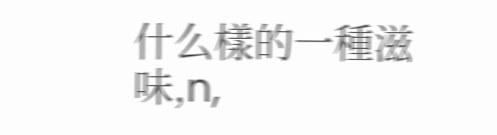什么樣的一種滋味,n,